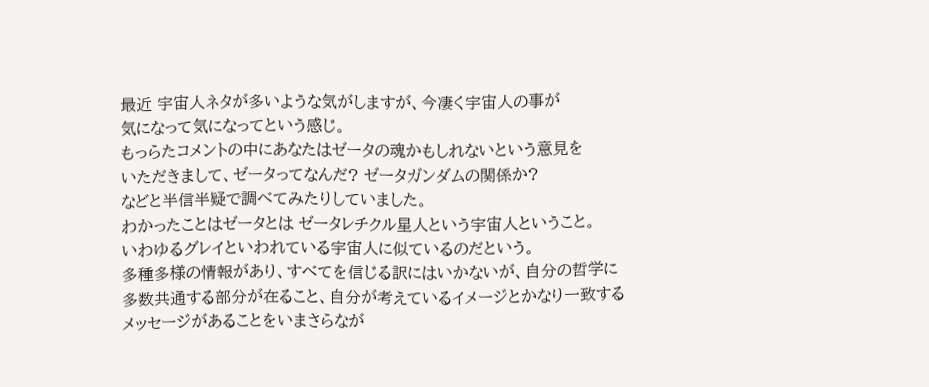最近 宇宙人ネタが多いような気がしますが、今凄く宇宙人の事が
気になって気になってという感じ。
もっらたコメントの中にあなたはゼータの魂かもしれないという意見を
いただきまして、ゼータってなんだ? ゼータガンダムの関係か?
などと半信半疑で調べてみたりしていました。
わかったことはゼータとは ゼータレチクル星人という宇宙人ということ。
いわゆるグレイといわれている宇宙人に似ているのだという。
多種多様の情報があり、すべてを信じる訳にはいかないが、自分の哲学に
多数共通する部分が在ること、自分が考えているイメージとかなり一致する
メッセージがあることをいまさらなが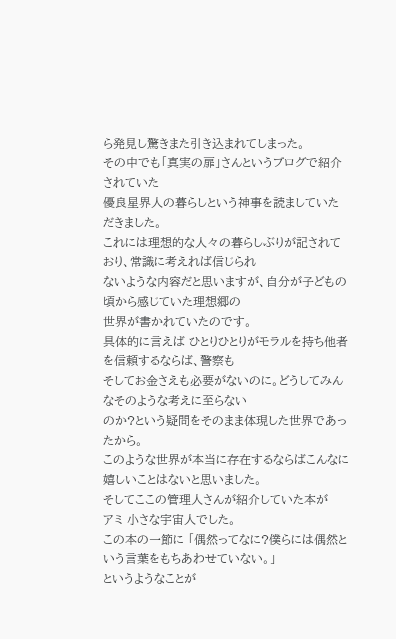ら発見し驚きまた引き込まれてしまった。
その中でも「真実の扉」さんというブログで紹介されていた
優良星界人の暮らしという神事を読ましていただきました。
これには理想的な人々の暮らしぶりが記されており、常識に考えれば信じられ
ないような内容だと思いますが、自分が子どもの頃から感じていた理想郷の
世界が書かれていたのです。
具体的に言えば ひとりひとりがモラルを持ち他者を信頼するならば、警察も
そしてお金さえも必要がないのに。どうしてみんなそのような考えに至らない
のか?という疑問をそのまま体現した世界であったから。
このような世界が本当に存在するならばこんなに嬉しいことはないと思いました。
そしてここの管理人さんが紹介していた本が
アミ 小さな宇宙人でした。
この本の一節に 「偶然ってなに?僕らには偶然という言葉をもちあわせていない。」
というようなことが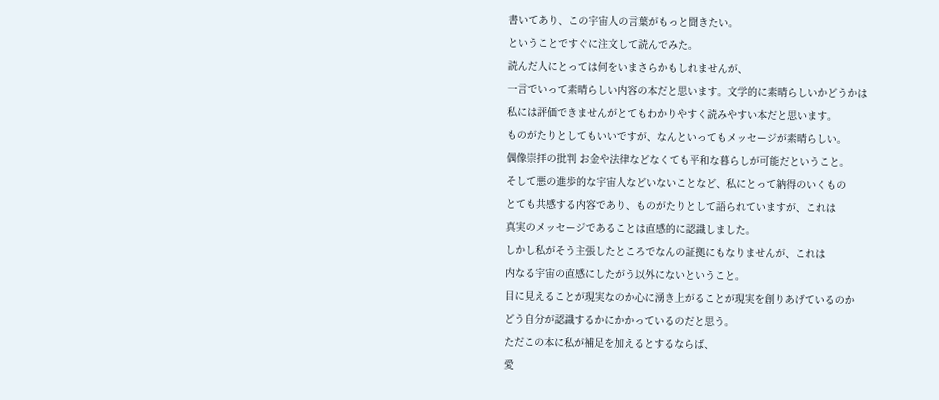書いてあり、この宇宙人の言葉がもっと聞きたい。
ということですぐに注文して読んでみた。
読んだ人にとっては何をいまさらかもしれませんが、
一言でいって素晴らしい内容の本だと思います。文学的に素晴らしいかどうかは
私には評価できませんがとてもわかりやすく読みやすい本だと思います。
ものがたりとしてもいいですが、なんといってもメッセージが素晴らしい。
偶像崇拝の批判 お金や法律などなくても平和な暮らしが可能だということ。
そして悪の進歩的な宇宙人などいないことなど、私にとって納得のいくもの
とても共感する内容であり、ものがたりとして語られていますが、これは
真実のメッセージであることは直感的に認識しました。
しかし私がそう主張したところでなんの証拠にもなりませんが、これは
内なる宇宙の直感にしたがう以外にないということ。
目に見えることが現実なのか心に湧き上がることが現実を創りあげているのか
どう自分が認識するかにかかっているのだと思う。
ただこの本に私が補足を加えるとするならば、
愛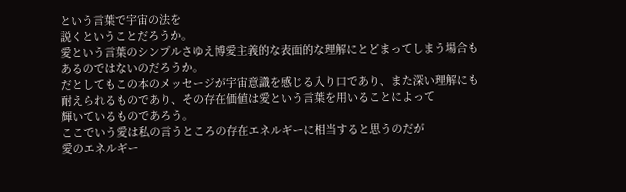という言葉で宇宙の法を
説くということだろうか。
愛という言葉のシンプルさゆえ博愛主義的な表面的な理解にとどまってしまう場合も
あるのではないのだろうか。
だとしてもこの本のメッセージが宇宙意識を感じる入り口であり、また深い理解にも
耐えられるものであり、その存在価値は愛という言葉を用いることによって
輝いているものであろう。
ここでいう愛は私の言うところの存在エネルギーに相当すると思うのだが
愛のエネルギー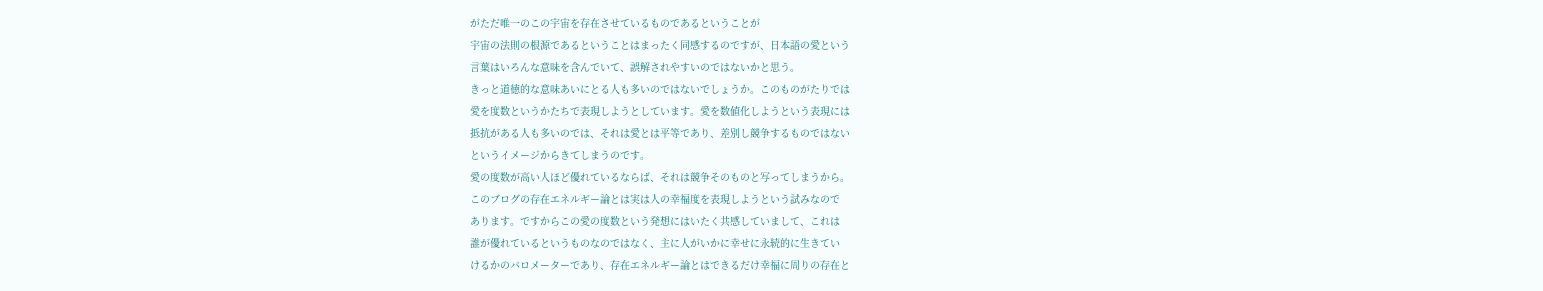がただ唯一のこの宇宙を存在させているものであるということが
宇宙の法則の根源であるということはまったく同感するのですが、日本語の愛という
言葉はいろんな意味を含んでいて、誤解されやすいのではないかと思う。
きっと道徳的な意味あいにとる人も多いのではないでしょうか。このものがたりでは
愛を度数というかたちで表現しようとしています。愛を数値化しようという表現には
抵抗がある人も多いのでは、それは愛とは平等であり、差別し競争するものではない
というイメージからきてしまうのです。
愛の度数が高い人ほど優れているならば、それは競争そのものと写ってしまうから。
このブログの存在エネルギー論とは実は人の幸福度を表現しようという試みなので
あります。ですからこの愛の度数という発想にはいたく共感していまして、これは
誰が優れているというものなのではなく、主に人がいかに幸せに永続的に生きてい
けるかのバロメーターであり、存在エネルギー論とはできるだけ幸福に周りの存在と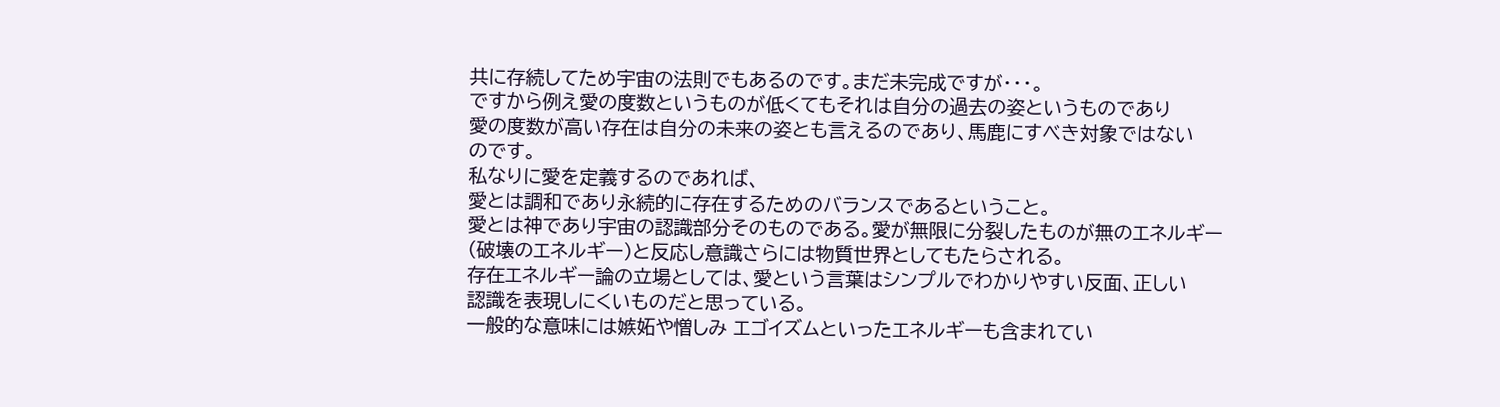共に存続してため宇宙の法則でもあるのです。まだ未完成ですが・・・。
ですから例え愛の度数というものが低くてもそれは自分の過去の姿というものであり
愛の度数が高い存在は自分の未来の姿とも言えるのであり、馬鹿にすべき対象ではない
のです。
私なりに愛を定義するのであれば、
愛とは調和であり永続的に存在するためのバランスであるということ。
愛とは神であり宇宙の認識部分そのものである。愛が無限に分裂したものが無のエネルギー
(破壊のエネルギー)と反応し意識さらには物質世界としてもたらされる。
存在エネルギー論の立場としては、愛という言葉はシンプルでわかりやすい反面、正しい
認識を表現しにくいものだと思っている。
一般的な意味には嫉妬や憎しみ エゴイズムといったエネルギーも含まれてい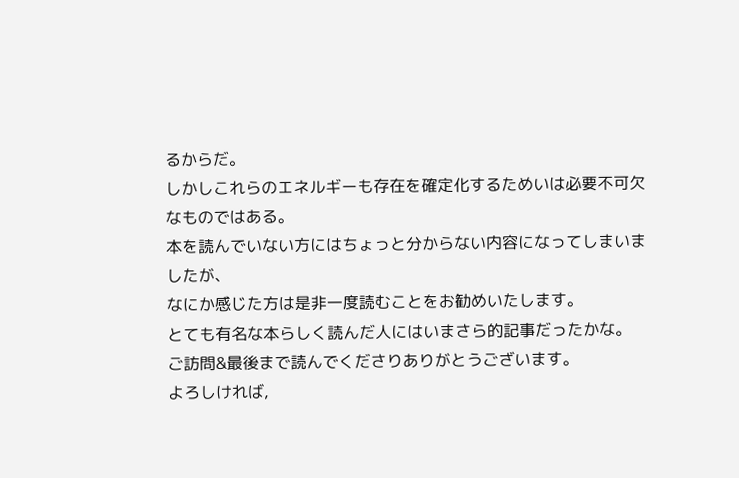るからだ。
しかしこれらのエネルギーも存在を確定化するためいは必要不可欠なものではある。
本を読んでいない方にはちょっと分からない内容になってしまいましたが、
なにか感じた方は是非一度読むことをお勧めいたします。
とても有名な本らしく読んだ人にはいまさら的記事だったかな。
ご訪問&最後まで読んでくださりありがとうございます。
よろしければ,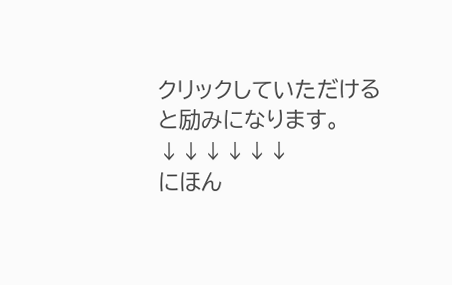クリックしていただけると励みになります。
↓↓↓↓↓↓
にほん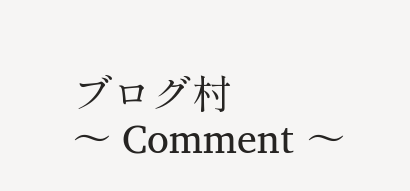ブログ村
〜 Comment 〜